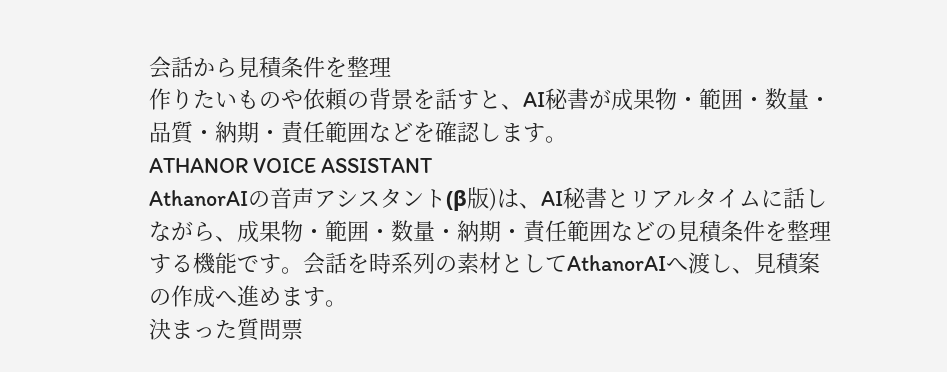会話から見積条件を整理
作りたいものや依頼の背景を話すと、AI秘書が成果物・範囲・数量・品質・納期・責任範囲などを確認します。
ATHANOR VOICE ASSISTANT
AthanorAIの音声アシスタント(β版)は、AI秘書とリアルタイムに話しながら、成果物・範囲・数量・納期・責任範囲などの見積条件を整理する機能です。会話を時系列の素材としてAthanorAIへ渡し、見積案の作成へ進めます。
決まった質問票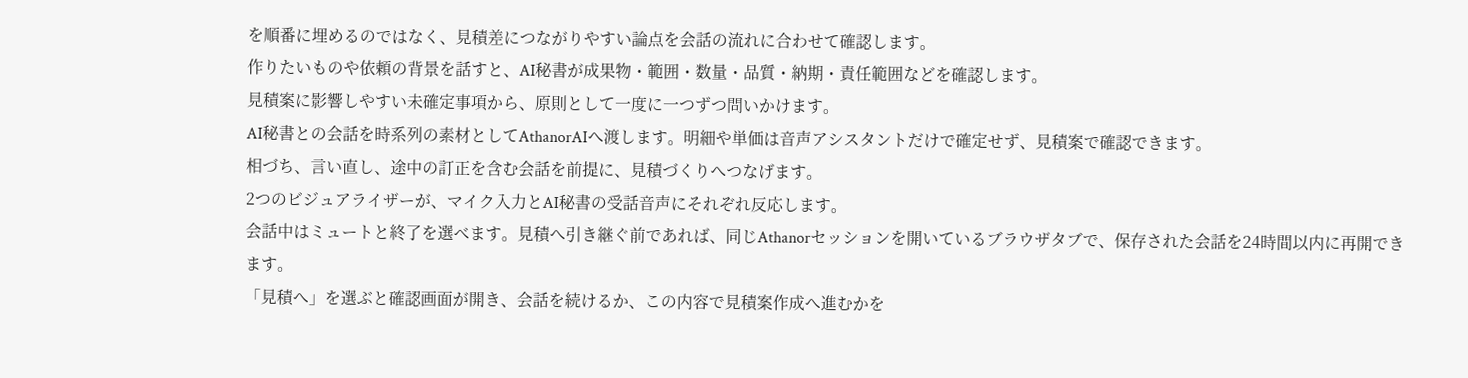を順番に埋めるのではなく、見積差につながりやすい論点を会話の流れに合わせて確認します。
作りたいものや依頼の背景を話すと、AI秘書が成果物・範囲・数量・品質・納期・責任範囲などを確認します。
見積案に影響しやすい未確定事項から、原則として一度に一つずつ問いかけます。
AI秘書との会話を時系列の素材としてAthanorAIへ渡します。明細や単価は音声アシスタントだけで確定せず、見積案で確認できます。
相づち、言い直し、途中の訂正を含む会話を前提に、見積づくりへつなげます。
2つのビジュアライザーが、マイク入力とAI秘書の受話音声にそれぞれ反応します。
会話中はミュートと終了を選べます。見積へ引き継ぐ前であれば、同じAthanorセッションを開いているブラウザタブで、保存された会話を24時間以内に再開できます。
「見積へ」を選ぶと確認画面が開き、会話を続けるか、この内容で見積案作成へ進むかを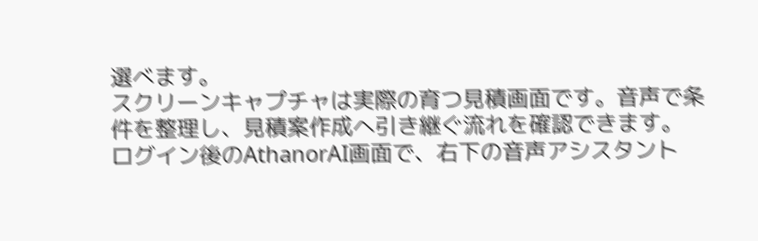選べます。
スクリーンキャプチャは実際の育つ見積画面です。音声で条件を整理し、見積案作成へ引き継ぐ流れを確認できます。
ログイン後のAthanorAI画面で、右下の音声アシスタント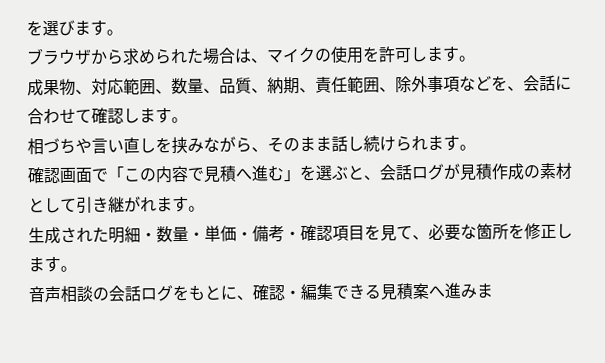を選びます。
ブラウザから求められた場合は、マイクの使用を許可します。
成果物、対応範囲、数量、品質、納期、責任範囲、除外事項などを、会話に合わせて確認します。
相づちや言い直しを挟みながら、そのまま話し続けられます。
確認画面で「この内容で見積へ進む」を選ぶと、会話ログが見積作成の素材として引き継がれます。
生成された明細・数量・単価・備考・確認項目を見て、必要な箇所を修正します。
音声相談の会話ログをもとに、確認・編集できる見積案へ進みま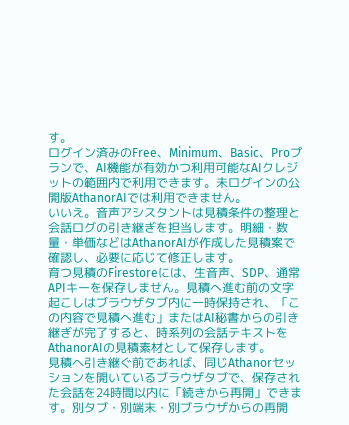す。
ログイン済みのFree、Minimum、Basic、Proプランで、AI機能が有効かつ利用可能なAIクレジットの範囲内で利用できます。未ログインの公開版AthanorAIでは利用できません。
いいえ。音声アシスタントは見積条件の整理と会話ログの引き継ぎを担当します。明細・数量・単価などはAthanorAIが作成した見積案で確認し、必要に応じて修正します。
育つ見積のFirestoreには、生音声、SDP、通常APIキーを保存しません。見積へ進む前の文字起こしはブラウザタブ内に一時保持され、「この内容で見積へ進む」またはAI秘書からの引き継ぎが完了すると、時系列の会話テキストをAthanorAIの見積素材として保存します。
見積へ引き継ぐ前であれば、同じAthanorセッションを開いているブラウザタブで、保存された会話を24時間以内に「続きから再開」できます。別タブ・別端末・別ブラウザからの再開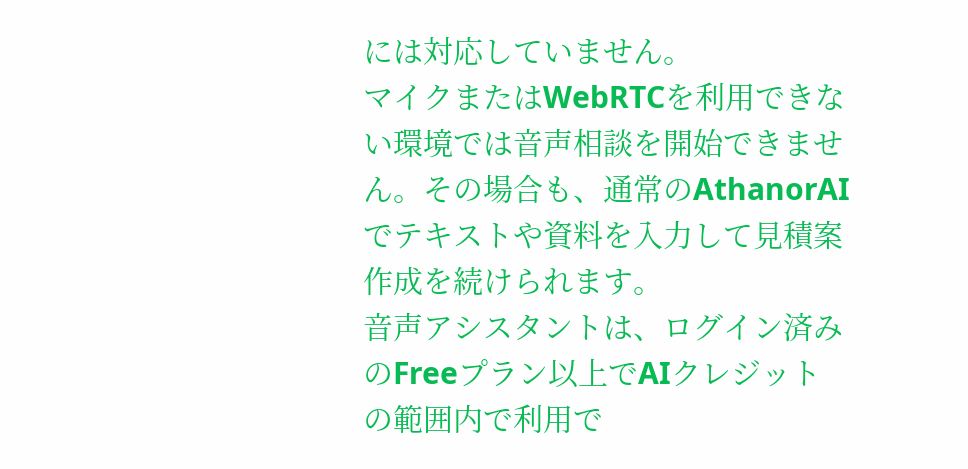には対応していません。
マイクまたはWebRTCを利用できない環境では音声相談を開始できません。その場合も、通常のAthanorAIでテキストや資料を入力して見積案作成を続けられます。
音声アシスタントは、ログイン済みのFreeプラン以上でAIクレジットの範囲内で利用で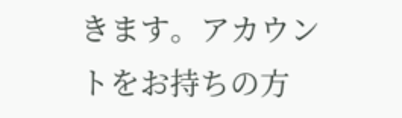きます。アカウントをお持ちの方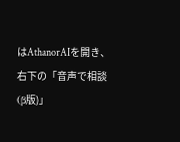はAthanorAIを開き、右下の「音声で相談(β版)」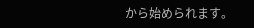から始められます。